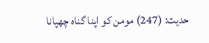حدیث: (247) مومن کو اپنا گناہ چھپانا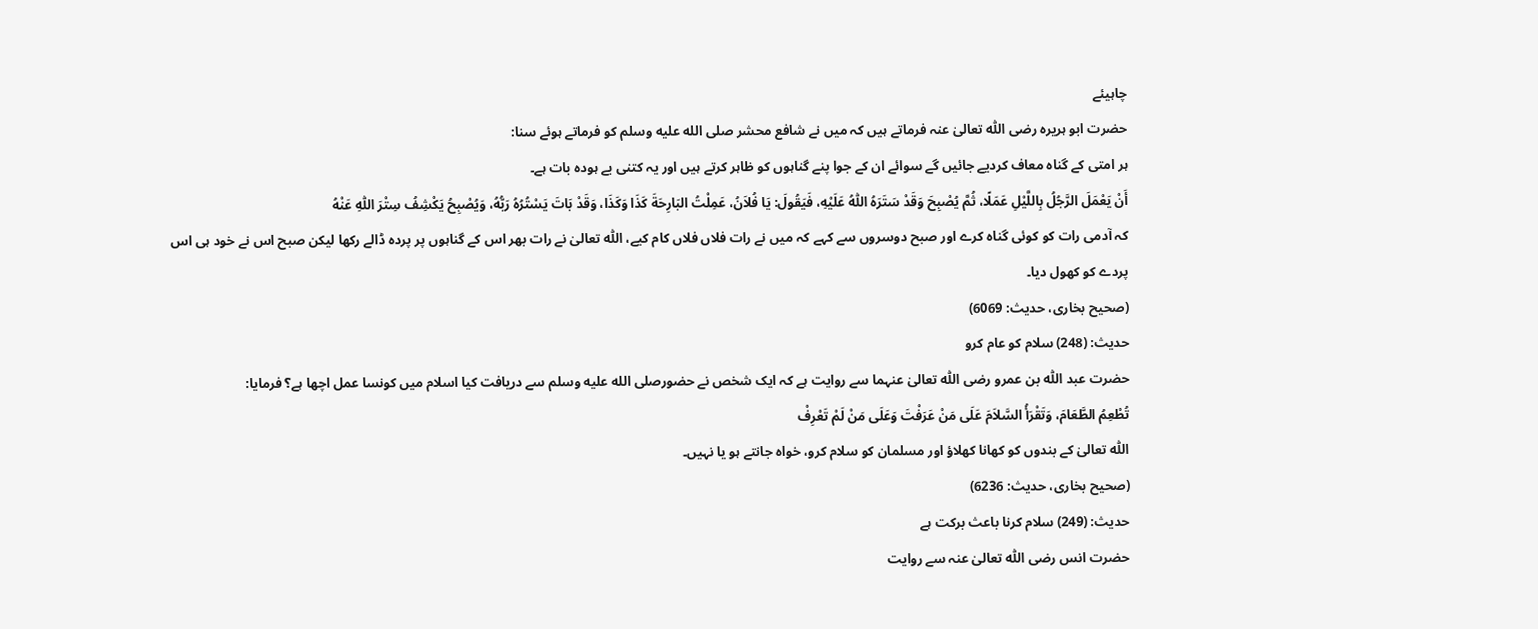چاہیئے
حضرت ابو ہریرہ رضی اللّٰہ تعالیٰ عنہ فرماتے ہیں کہ میں نے شافع محشر صلى الله عليه وسلم کو فرماتے ہوئے سنا:
ہر امتی کے گناہ معاف کردیے جائیں گے سوائے ان کے جوا پنے گناہوں کو ظاہر کرتے ہیں اور یہ کتنی بے ہودہ بات ہے۔
أَنْ يَعْمَلَ الرَّجُلُ بِاللَّيْلِ عَمَلًا، ثُمَّ يُصْبِحَ وَقَدْ سَتَرَهُ اللّٰهُ عَلَيْهِ، فَيَقُولَ: يَا فُلاَنُ، عَمِلْتُ البَارِحَةَ كَذَا وَكَذَا، وَقَدْ بَاتَ يَسْتُرُهُ رَبُّهُ، وَيُصْبِحُ يَكْشِفُ سِتْرَ اللّٰهِ عَنْهُ
کہ آدمی رات کو کوئی گناہ کرے اور صبح دوسروں سے کہے کہ میں نے رات فلاں فلاں کام کیے، اللّٰہ تعالیٰ نے رات بھر اس کے گناہوں پر پردہ ڈالے رکھا لیکن صبح اس نے خود ہی اس پردے کو کھول دیا۔
(صحیح بخاری، حدیث: 6069)
حدیث: (248) سلام کو عام کرو
حضرت عبد اللّٰہ بن عمرو رضی اللّٰہ تعالیٰ عنہما سے روایت ہے کہ ایک شخص نے حضورصلى الله عليه وسلم سے دریافت کیا اسلام میں کونسا عمل اچھا ہے؟ فرمایا:
تُطْعِمُ الطَّعَامَ، وَتَقْرَأُ السَّلاَمَ عَلَى مَنْ عَرَفْتَ وَعَلَى مَنْ لَمْ تَعْرِفْ
اللّٰہ تعالیٰ کے بندوں کو کھانا کھلاؤ اور مسلمان کو سلام کرو، خواہ جانتے ہو یا نہیں۔
(صحیح بخاری، حدیث: 6236)
حدیث: (249) سلام کرنا باعث برکت ہے
حضرت انس رضی اللّٰہ تعالیٰ عنہ سے روایت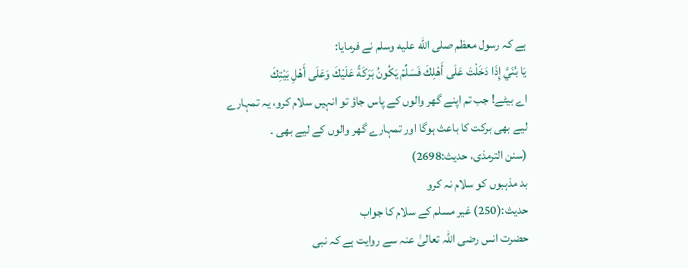ہے کہ رسول معظم صلى الله عليه وسلم نے فرمایا:
يَا بُنَيَّ إِذَا دَخَلْتَ عَلَى أَهْلِكَ فَسَلِّمْ يَكُونُ بَرَكَةً عَلَيْكَ وَعَلَى أَهْلِ بَيْتِكَ
اے بیٹے! جب تم اپنے گھر والوں کے پاس جاؤ تو انہیں سلام کرو، یہ تمہارے لیے بھی برکت کا باعث ہوگا اور تمہارے گھر والوں کے لیے بھی ۔
(سنن الترمذی، حدیث:2698)
بد مذہبوں کو سلام نہ کرو
حدیث:(250) غیر مسلم کے سلام کا جواب
حضرت انس رضی اللّٰہ تعالیٰ عنہ سے روایت ہے کہ نبی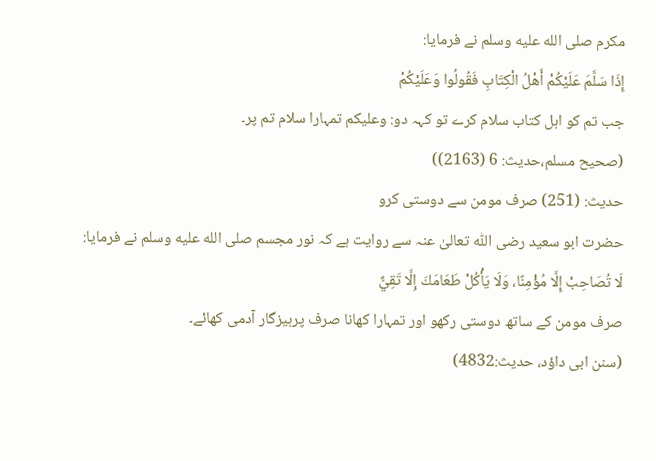مکرم صلى الله عليه وسلم نے فرمایا:
إِذَا سَلَّمَ عَلَيْكُمْ أَهْلُ الْكِتَابِ فَقُولُوا وَعَلَيْكُمْ
جب تم کو اہل کتاب سلام کرے تو کہہ دو: وعلیکم تمہارا سلام تم پر۔
(صحيح مسلم،حدیث: 6 (2163))
حدیث: (251) صرف مومن سے دوستی کرو
حضرت ابو سعید رضی اللّٰہ تعالیٰ عنہ سے روایت ہے کہ نور مجسم صلى الله عليه وسلم نے فرمایا:
لَا تُصَاحِبْ إِلَّا مُؤْمِنًا، وَلَا يَأْكُلْ طَعَامَكَ إِلَّا تَقِيٌّ
صرف مومن کے ساتھ دوستی رکھو اور تمہارا کھانا صرف پرہیزگار آدمی کھائے۔
(سنن ابی داؤد، حدیث:4832)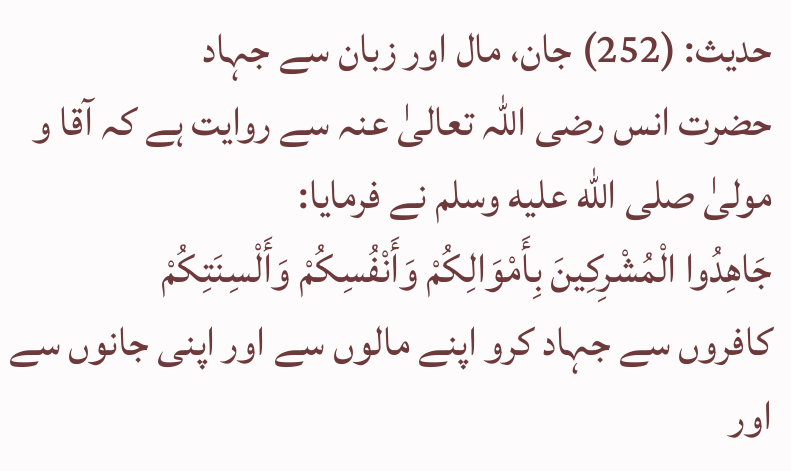حدیث: (252) جان، مال اور زبان سے جہاد
حضرت انس رضی اللّٰہ تعالیٰ عنہ سے روایت ہے کہ آقا و مولیٰ صلى الله عليه وسلم نے فرمایا:
جَاهِدُوا الْمُشْرِكِينَ بِأَمْوَالِكُمْ وَأَنْفُسِكُمْ وَأَلْسِنَتِكُمْ
کافروں سے جہاد کرو اپنے مالوں سے اور اپنی جانوں سے اور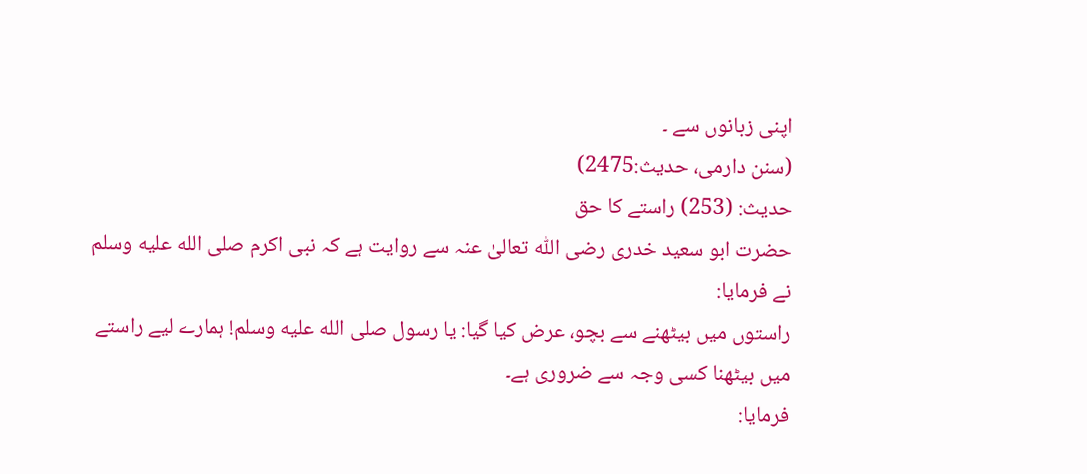اپنی زبانوں سے ۔
(سنن دارمی، حدیث:2475)
حدیث: (253) راستے کا حق
حضرت ابو سعید خدری رضی اللّٰہ تعالیٰ عنہ سے روایت ہے کہ نبی اکرم صلى الله عليه وسلم نے فرمایا:
راستوں میں بیٹھنے سے بچو، عرض کیا گیا: یا رسول صلى الله عليه وسلم! ہمارے لیے راستے میں بیٹھنا کسی وجہ سے ضروری ہے۔
فرمایا: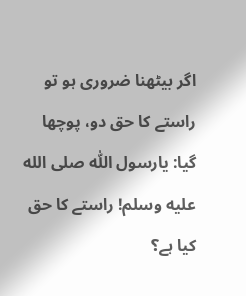اگر بیٹھنا ضروری ہو تو راستے کا حق دو، پوچھا گیا: یارسول اللّٰہ صلى الله عليه وسلم! راستے کا حق کیا ہے؟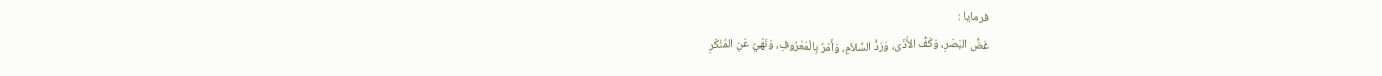فرمایا :
غَضُّ البَصَرِ، وَكَفُّ الأَذَى، وَرَدُّ السَّلاَمِ، وَأَمْرٌ بِالْمَعْرُوفِ، وَنَهْيٌ عَنِ المُنْكَرِ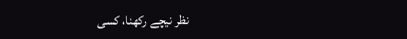نظر نیچے رکھنا، کسی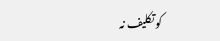کو تکلیف نہ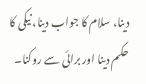دینا، سلام کا جواب دینا، نیکی کا حکم دینا اور برائی سے روکنا۔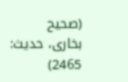(صحیح بخاری، حدیث: 2465)